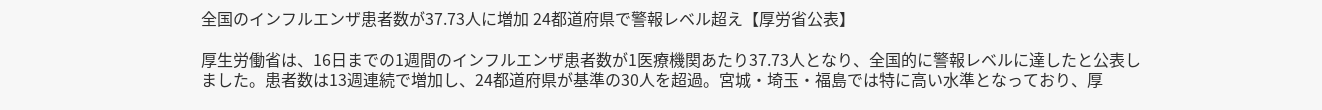全国のインフルエンザ患者数が37.73人に増加 24都道府県で警報レベル超え【厚労省公表】

厚生労働省は、16日までの1週間のインフルエンザ患者数が1医療機関あたり37.73人となり、全国的に警報レベルに達したと公表しました。患者数は13週連続で増加し、24都道府県が基準の30人を超過。宮城・埼玉・福島では特に高い水準となっており、厚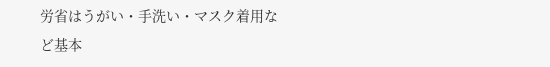労省はうがい・手洗い・マスク着用など基本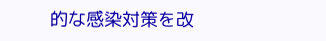的な感染対策を改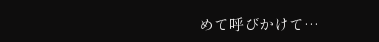めて呼びかけて…